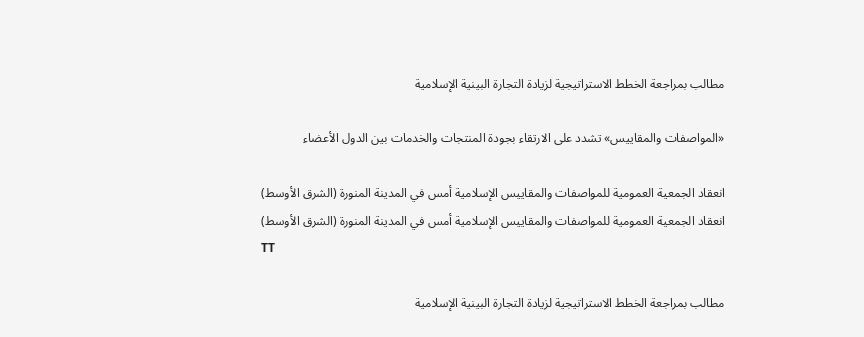مطالب بمراجعة الخطط الاستراتيجية لزيادة التجارة البينية الإسلامية

«المواصفات والمقاييس» تشدد على الارتقاء بجودة المنتجات والخدمات بين الدول الأعضاء

انعقاد الجمعية العمومية للمواصفات والمقاييس الإسلامية أمس في المدينة المنورة (الشرق الأوسط)
انعقاد الجمعية العمومية للمواصفات والمقاييس الإسلامية أمس في المدينة المنورة (الشرق الأوسط)
TT

مطالب بمراجعة الخطط الاستراتيجية لزيادة التجارة البينية الإسلامية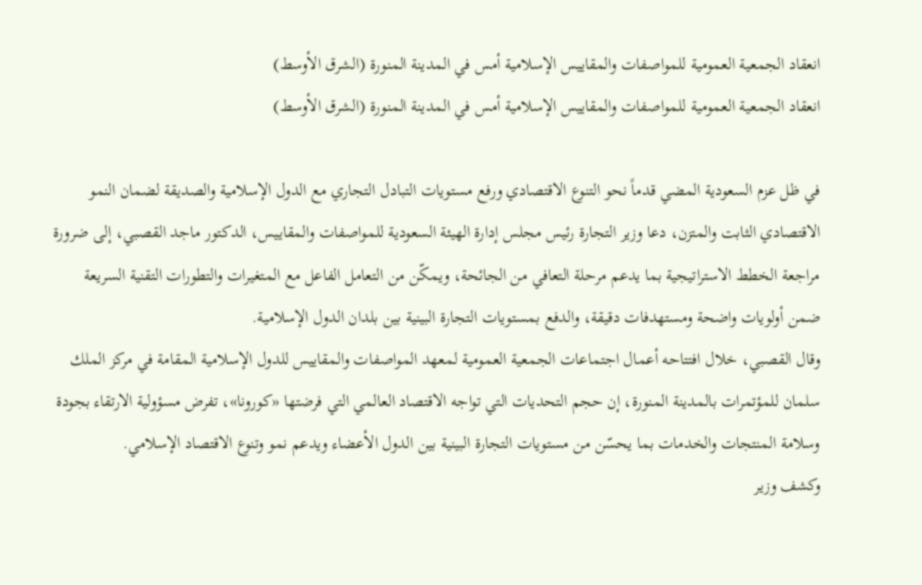انعقاد الجمعية العمومية للمواصفات والمقاييس الإسلامية أمس في المدينة المنورة (الشرق الأوسط)
انعقاد الجمعية العمومية للمواصفات والمقاييس الإسلامية أمس في المدينة المنورة (الشرق الأوسط)

في ظل عزم السعودية المضي قدماً نحو التنوع الاقتصادي ورفع مستويات التبادل التجاري مع الدول الإسلامية والصديقة لضمان النمو الاقتصادي الثابت والمتزن، دعا وزير التجارة رئيس مجلس إدارة الهيئة السعودية للمواصفات والمقاييس، الدكتور ماجد القصبي، إلى ضرورة مراجعة الخطط الاستراتيجية بما يدعم مرحلة التعافي من الجائحة، ويمكّن من التعامل الفاعل مع المتغيرات والتطورات التقنية السريعة ضمن أولويات واضحة ومستهدفات دقيقة، والدفع بمستويات التجارة البينية بين بلدان الدول الإسلامية.
وقال القصبي، خلال افتتاحه أعمال اجتماعات الجمعية العمومية لمعهد المواصفات والمقاييس للدول الإسلامية المقامة في مركز الملك سلمان للمؤتمرات بالمدينة المنورة، إن حجم التحديات التي تواجه الاقتصاد العالمي التي فرضتها «كورونا»، تفرض مسؤولية الارتقاء بجودة وسلامة المنتجات والخدمات بما يحسّن من مستويات التجارة البينية بين الدول الأعضاء ويدعم نمو وتنوع الاقتصاد الإسلامي.
وكشف وزير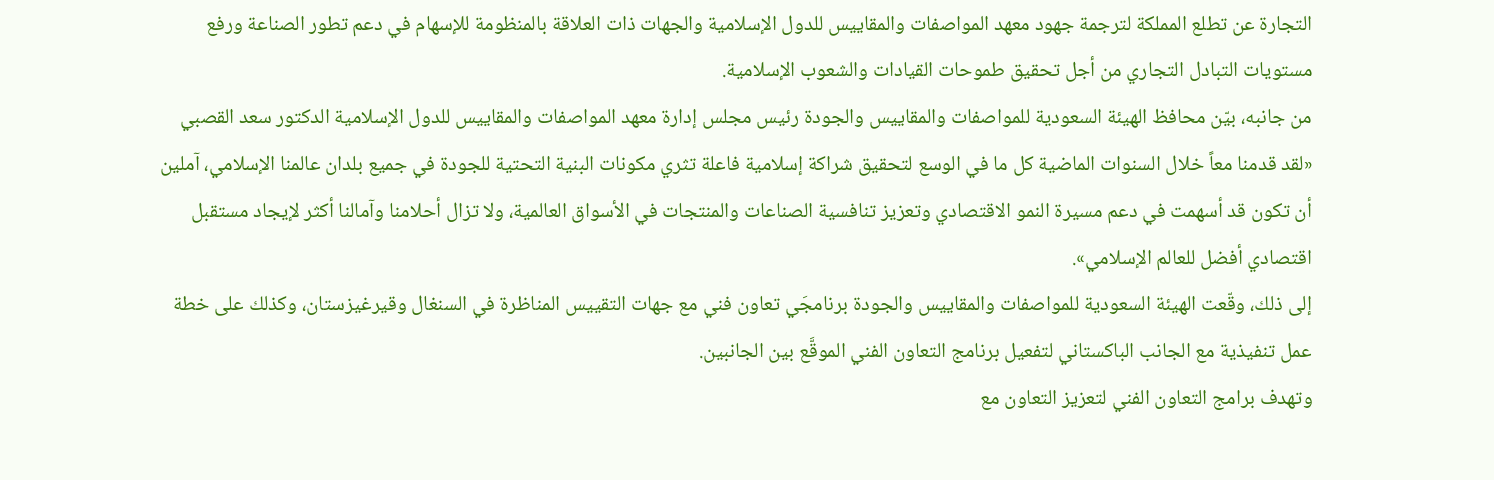التجارة عن تطلع المملكة لترجمة جهود معهد المواصفات والمقاييس للدول الإسلامية والجهات ذات العلاقة بالمنظومة للإسهام في دعم تطور الصناعة ورفع مستويات التبادل التجاري من أجل تحقيق طموحات القيادات والشعوب الإسلامية.
من جانبه، بيّن محافظ الهيئة السعودية للمواصفات والمقاييس والجودة رئيس مجلس إدارة معهد المواصفات والمقاييس للدول الإسلامية الدكتور سعد القصبي «لقد قدمنا معاً خلال السنوات الماضية كل ما في الوسع لتحقيق شراكة إسلامية فاعلة تثري مكونات البنية التحتية للجودة في جميع بلدان عالمنا الإسلامي، آملين أن تكون قد أسهمت في دعم مسيرة النمو الاقتصادي وتعزيز تنافسية الصناعات والمنتجات في الأسواق العالمية، ولا تزال أحلامنا وآمالنا أكثر لإيجاد مستقبل اقتصادي أفضل للعالم الإسلامي».
إلى ذلك، وقّعت الهيئة السعودية للمواصفات والمقاييس والجودة برنامجَي تعاون فني مع جهات التقييس المناظرة في السنغال وقيرغيزستان، وكذلك على خطة عمل تنفيذية مع الجانب الباكستاني لتفعيل برنامج التعاون الفني الموقَّع بين الجانبين.
وتهدف برامج التعاون الفني لتعزيز التعاون مع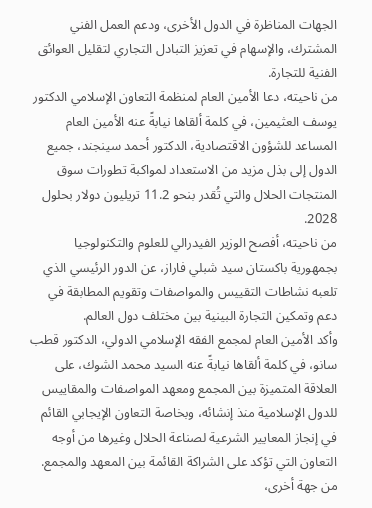الجهات المناظرة في الدول الأخرى، ودعم العمل الفني المشترك، والإسهام في تعزيز التبادل التجاري لتقليل العوائق الفنية للتجارة.
من ناحيته، دعا الأمين العام لمنظمة التعاون الإسلامي الدكتور يوسف العثيمين، في كلمة ألقاها نيابةً عنه الأمين العام المساعد للشؤون الاقتصادية، الدكتور أحمد سينجند، جميع الدول إلى بذل مزيد من الاستعداد لمواكبة تطورات سوق المنتجات الحلال والتي تُقدر بنحو 11.2 تريليون دولار بحلول 2028.
من ناحيته، أفصح الوزير الفيدرالي للعلوم والتكنولوجيا بجمهورية باكستان سيد شبلي فاراز، عن الدور الرئيسي الذي تلعبه نشاطات التقييس والمواصفات وتقويم المطابقة في دعم وتمكين التجارة البينية بين مختلف دول العالم.
وأكد الأمين العام لمجمع الفقه الإسلامي الدولي، الدكتور قطب سانو، في كلمة ألقاها نيابةً عنه السيد محمد الشوك، على العلاقة المتميزة بين المجمع ومعهد المواصفات والمقاييس للدول الإسلامية منذ إنشائه، وبخاصة التعاون الإيجابي القائم في إنجاز المعايير الشرعية لصناعة الحلال وغيرها من أوجه التعاون التي تؤكد على الشراكة القائمة بين المعهد والمجمع.
من جهة أخرى،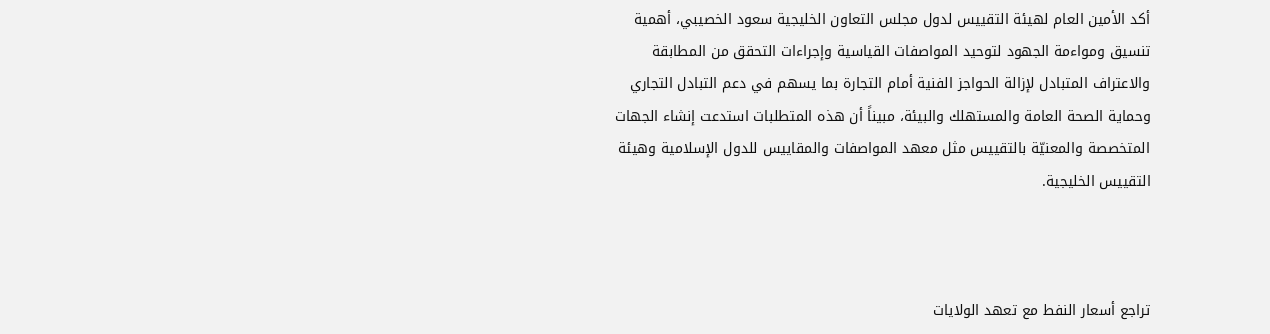أكد الأمين العام لهيئة التقييس لدول مجلس التعاون الخليجية سعود الخصيبي، أهمية تنسيق ومواءمة الجهود لتوحيد المواصفات القياسية وإجراءات التحقق من المطابقة والاعتراف المتبادل لإزالة الحواجز الفنية أمام التجارة بما يسهم في دعم التبادل التجاري وحماية الصحة العامة والمستهلك والبيئة، مبيناً أن هذه المتطلبات استدعت إنشاء الجهات المتخصصة والمعنيّة بالتقييس مثل معهد المواصفات والمقاييس للدول الإسلامية وهيئة التقييس الخليجية.



تراجع أسعار النفط مع تعهد الولايات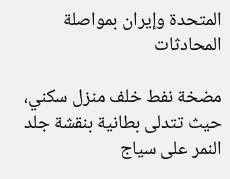المتحدة وإيران بمواصلة المحادثات

مضخة نفط خلف منزل سكني، حيث تتدلى بطانية بنقشة جلد النمر على سياج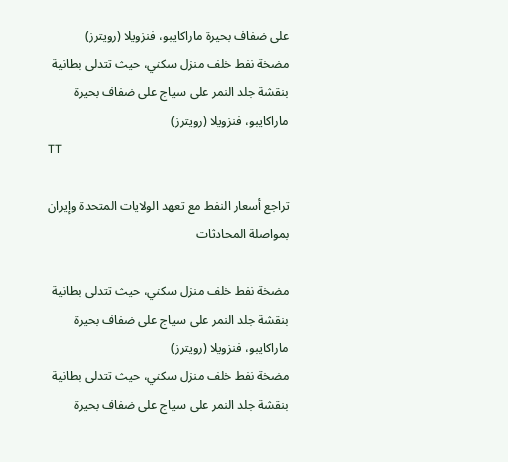على ضفاف بحيرة ماراكايبو، فنزويلا (رويترز)
مضخة نفط خلف منزل سكني، حيث تتدلى بطانية بنقشة جلد النمر على سياج على ضفاف بحيرة ماراكايبو، فنزويلا (رويترز)
TT

تراجع أسعار النفط مع تعهد الولايات المتحدة وإيران بمواصلة المحادثات

مضخة نفط خلف منزل سكني، حيث تتدلى بطانية بنقشة جلد النمر على سياج على ضفاف بحيرة ماراكايبو، فنزويلا (رويترز)
مضخة نفط خلف منزل سكني، حيث تتدلى بطانية بنقشة جلد النمر على سياج على ضفاف بحيرة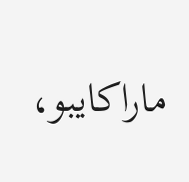ماراكايبو،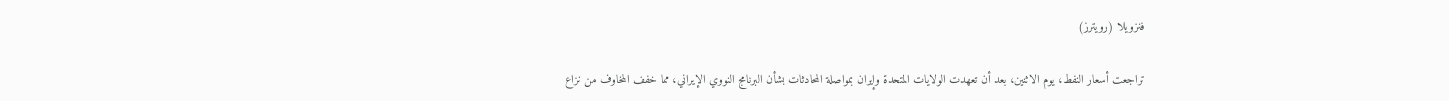فنزويلا (رويترز)

تراجعت أسعار النفط، يوم الاثنين، بعد أن تعهدت الولايات المتحدة وإيران بمواصلة المحادثات بشأن البرنامج النووي الإيراني، مما خفف المخاوف من نزاع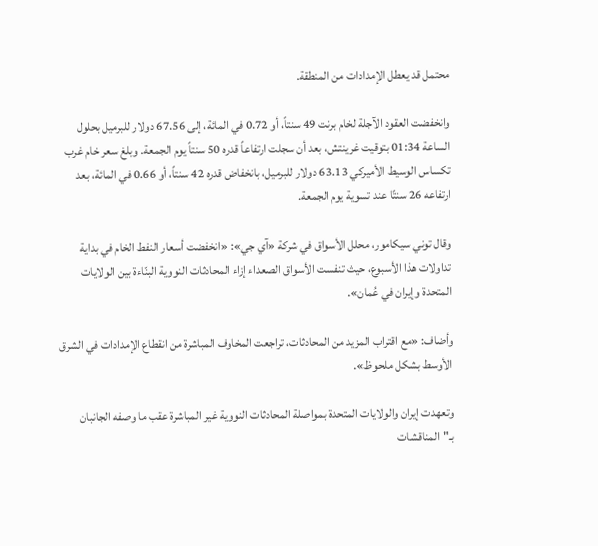محتمل قد يعطل الإمدادات من المنطقة.

وانخفضت العقود الآجلة لخام برنت 49 سنتاً، أو 0.72 في المائة، إلى 67.56 دولار للبرميل بحلول الساعة 01:34 بتوقيت غرينتش، بعد أن سجلت ارتفاعاً قدره 50 سنتاً يوم الجمعة. وبلغ سعر خام غرب تكساس الوسيط الأميركي 63.13 دولار للبرميل، بانخفاض قدره 42 سنتاً، أو 0.66 في المائة، بعد ارتفاعه 26 سنتًا عند تسوية يوم الجمعة.

وقال توني سيكامور، محلل الأسواق في شركة «آي جي»: «انخفضت أسعار النفط الخام في بداية تداولات هذا الأسبوع، حيث تنفست الأسواق الصعداء إزاء المحادثات النووية البنّاءة بين الولايات المتحدة وإيران في عُمان».

وأضاف: «مع اقتراب المزيد من المحادثات، تراجعت المخاوف المباشرة من انقطاع الإمدادات في الشرق الأوسط بشكل ملحوظ».

وتعهدت إيران والولايات المتحدة بمواصلة المحادثات النووية غير المباشرة عقب ما وصفه الجانبان بـ"المناقشات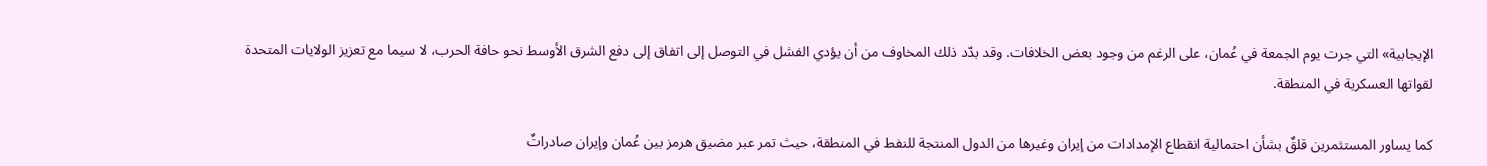الإيجابية» التي جرت يوم الجمعة في عُمان، على الرغم من وجود بعض الخلافات. وقد بدّد ذلك المخاوف من أن يؤدي الفشل في التوصل إلى اتفاق إلى دفع الشرق الأوسط نحو حافة الحرب، لا سيما مع تعزيز الولايات المتحدة لقواتها العسكرية في المنطقة.

كما يساور المستثمرين قلقٌ بشأن احتمالية انقطاع الإمدادات من إيران وغيرها من الدول المنتجة للنفط في المنطقة، حيث تمر عبر مضيق هرمز بين عُمان وإيران صادراتٌ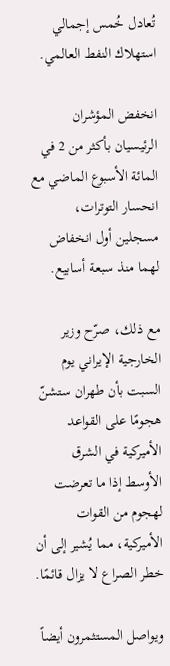تُعادل خُمس إجمالي استهلاك النفط العالمي.

انخفض المؤشران الرئيسيان بأكثر من 2 في المائة الأسبوع الماضي مع انحسار التوترات، مسجلين أول انخفاض لهما منذ سبعة أسابيع.

مع ذلك، صرّح وزير الخارجية الإيراني يوم السبت بأن طهران ستشنّ هجومًا على القواعد الأميركية في الشرق الأوسط إذا ما تعرضت لهجوم من القوات الأميركية، مما يُشير إلى أن خطر الصراع لا يزال قائمًا.

ويواصل المستثمرون أيضاً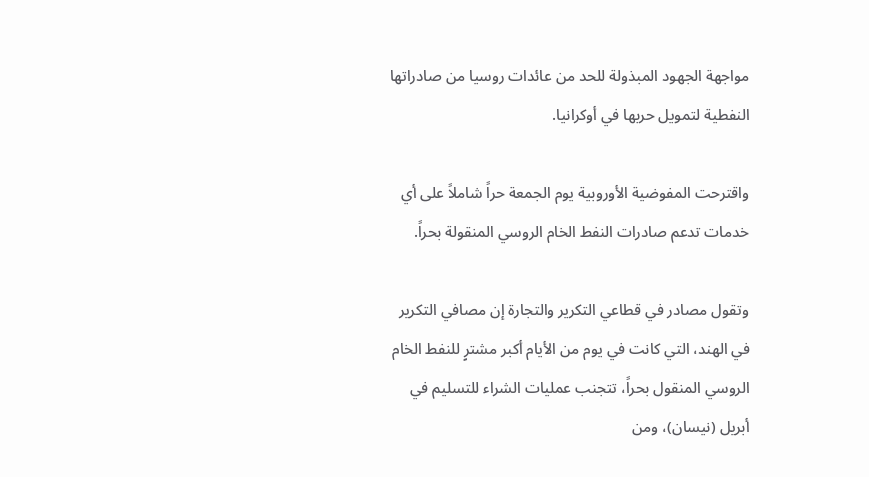مواجهة الجهود المبذولة للحد من عائدات روسيا من صادراتها النفطية لتمويل حربها في أوكرانيا.

واقترحت المفوضية الأوروبية يوم الجمعة حراً شاملاً على أي خدمات تدعم صادرات النفط الخام الروسي المنقولة بحراً.

وتقول مصادر في قطاعي التكرير والتجارة إن مصافي التكرير في الهند، التي كانت في يوم من الأيام أكبر مشترٍ للنفط الخام الروسي المنقول بحراً، تتجنب عمليات الشراء للتسليم في أبريل (نيسان)، ومن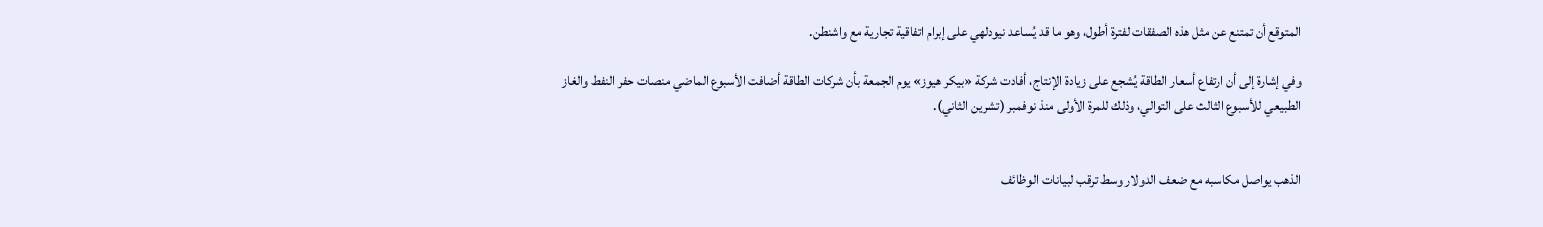المتوقع أن تمتنع عن مثل هذه الصفقات لفترة أطول، وهو ما قد يُساعد نيودلهي على إبرام اتفاقية تجارية مع واشنطن.

وفي إشارة إلى أن ارتفاع أسعار الطاقة يُشجع على زيادة الإنتاج، أفادت شركة «بيكر هيوز» يوم الجمعة بأن شركات الطاقة أضافت الأسبوع الماضي منصات حفر النفط والغاز الطبيعي للأسبوع الثالث على التوالي، وذلك للمرة الأولى منذ نوفمبر (تشرين الثاني).


الذهب يواصل مكاسبه مع ضعف الدولار وسط ترقب لبيانات الوظائف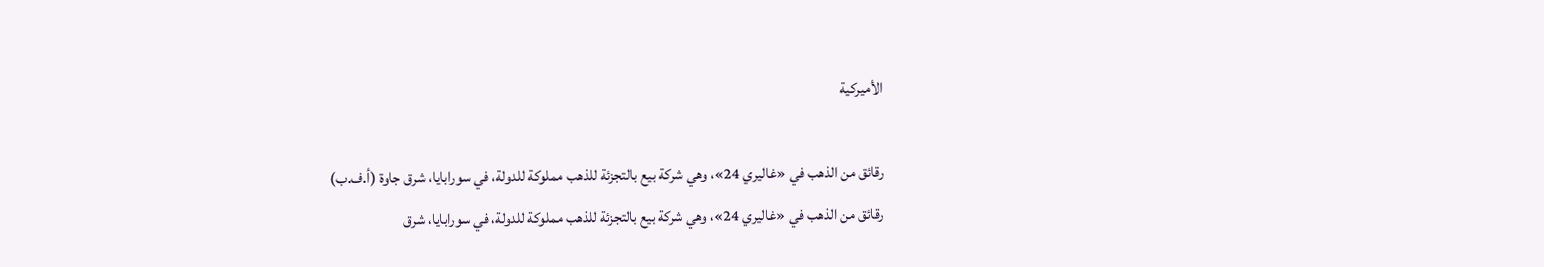الأميركية

رقائق من الذهب في «غاليري 24»، وهي شركة بيع بالتجزئة للذهب مملوكة للدولة، في سورابايا، شرق جاوة (أ.ف.ب)
رقائق من الذهب في «غاليري 24»، وهي شركة بيع بالتجزئة للذهب مملوكة للدولة، في سورابايا، شرق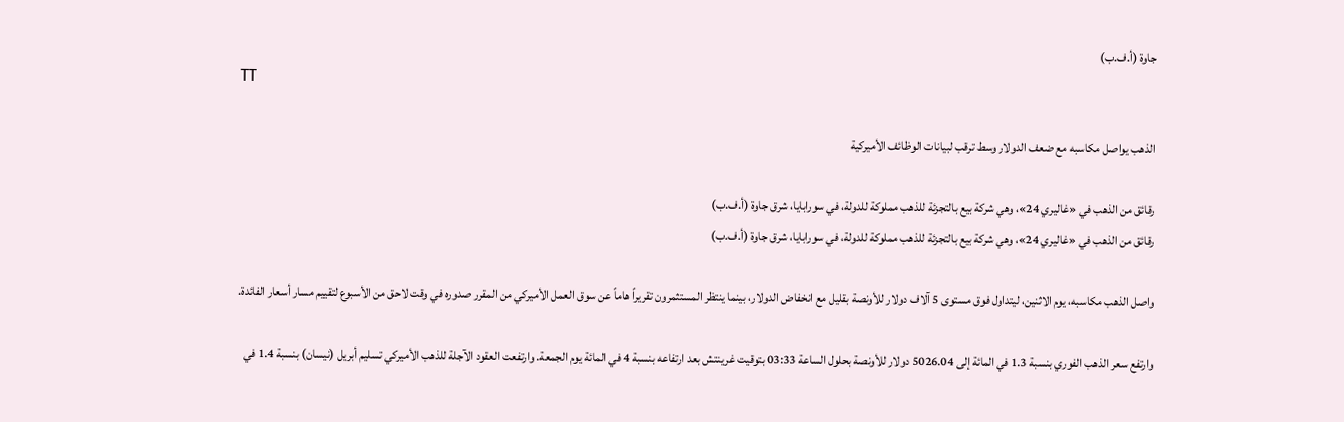جاوة (أ.ف.ب)
TT

الذهب يواصل مكاسبه مع ضعف الدولار وسط ترقب لبيانات الوظائف الأميركية

رقائق من الذهب في «غاليري 24»، وهي شركة بيع بالتجزئة للذهب مملوكة للدولة، في سورابايا، شرق جاوة (أ.ف.ب)
رقائق من الذهب في «غاليري 24»، وهي شركة بيع بالتجزئة للذهب مملوكة للدولة، في سورابايا، شرق جاوة (أ.ف.ب)

واصل الذهب مكاسبه، يوم الاثنين، ليتداول فوق مستوى 5 آلاف دولار للأونصة بقليل مع انخفاض الدولار، بينما ينتظر المستثمرون تقريراً هاماً عن سوق العمل الأميركي من المقرر صدوره في وقت لاحق من الأسبوع لتقييم مسار أسعار الفائدة.

وارتفع سعر الذهب الفوري بنسبة 1.3 في المائة إلى 5026.04 دولار للأونصة بحلول الساعة 03:33 بتوقيت غرينتش بعد ارتفاعه بنسبة 4 في المائة يوم الجمعة. وارتفعت العقود الآجلة للذهب الأميركي تسليم أبريل (نيسان) بنسبة 1.4 في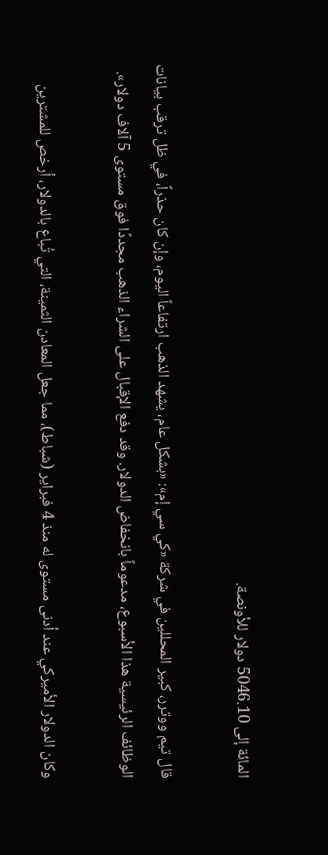المائة إلى 5046.10 دولار للأونصة.

قال تيم ووترر، كبير المحللين في شركة «كي سي إم»: «بشكل عام، يشهد الذهب ارتفاعاً اليوم، وإن كان حذراً، في ظل ترقب بيانات الوظائف الرئيسية هذا الأسبوع، مدعوماً بانخفاض الدولار. وقد دفع الإقبال على الشراء الذهب مجددًا فوق مستوى 5 آلاف دولار».

وكان الدولار الأميركي عند أدنى مستوى له منذ 4 فبراير (شباط)، مما جعل المعادن الثمينة، التي تُباع بالدولار، أرخص للمشترين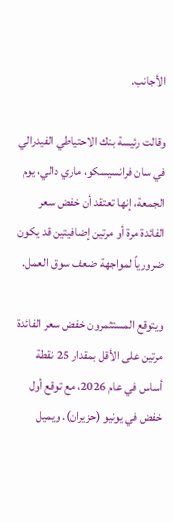الأجانب.

وقالت رئيسة بنك الاحتياطي الفيدرالي في سان فرانسيسكو، ماري دالي، يوم الجمعة، إنها تعتقد أن خفض سعر الفائدة مرة أو مرتين إضافيتين قد يكون ضرورياً لمواجهة ضعف سوق العمل.

ويتوقع المستثمرون خفض سعر الفائدة مرتين على الأقل بمقدار 25 نقطة أساس في عام 2026، مع توقع أول خفض في يونيو (حزيران). ويميل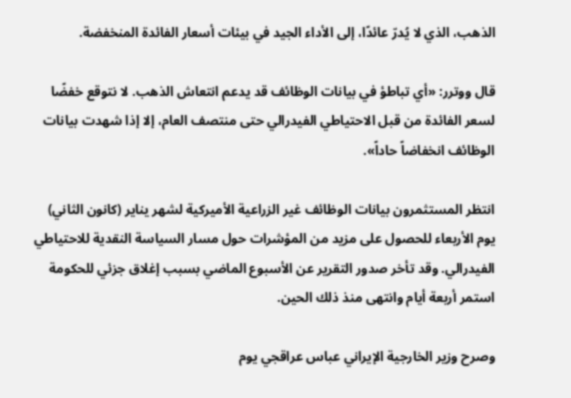الذهب، الذي لا يُدرّ عائدًا، إلى الأداء الجيد في بيئات أسعار الفائدة المنخفضة.

قال ووترر: «أي تباطؤ في بيانات الوظائف قد يدعم انتعاش الذهب. لا نتوقع خفضًا لسعر الفائدة من قبل الاحتياطي الفيدرالي حتى منتصف العام، إلا إذا شهدت بيانات الوظائف انخفاضاً حاداً».

انتظر المستثمرون بيانات الوظائف غير الزراعية الأميركية لشهر يناير (كانون الثاني) يوم الأربعاء للحصول على مزيد من المؤشرات حول مسار السياسة النقدية للاحتياطي الفيدرالي. وقد تأخر صدور التقرير عن الأسبوع الماضي بسبب إغلاق جزئي للحكومة استمر أربعة أيام وانتهى منذ ذلك الحين.

وصرح وزير الخارجية الإيراني عباس عراقجي يوم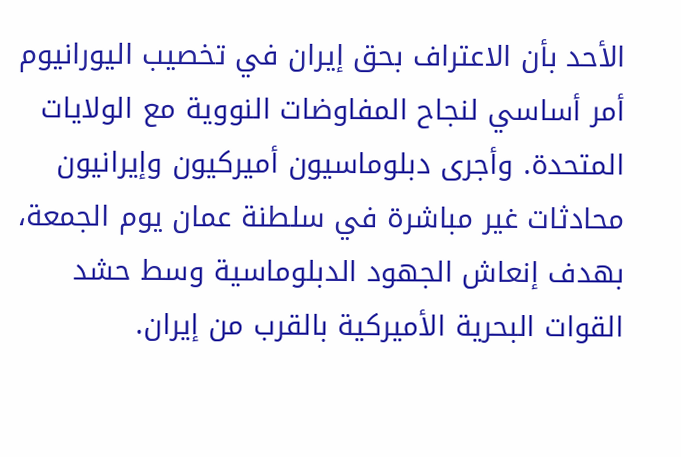الأحد بأن الاعتراف بحق إيران في تخصيب اليورانيوم أمر أساسي لنجاح المفاوضات النووية مع الولايات المتحدة. وأجرى دبلوماسيون أميركيون وإيرانيون محادثات غير مباشرة في سلطنة عمان يوم الجمعة، بهدف إنعاش الجهود الدبلوماسية وسط حشد القوات البحرية الأميركية بالقرب من إيران.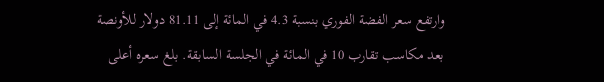وارتفع سعر الفضة الفوري بنسبة 4.3 في المائة إلى 81.11 دولار للأونصة بعد مكاسب تقارب 10 في المائة في الجلسة السابقة. بلغ سعره أعلى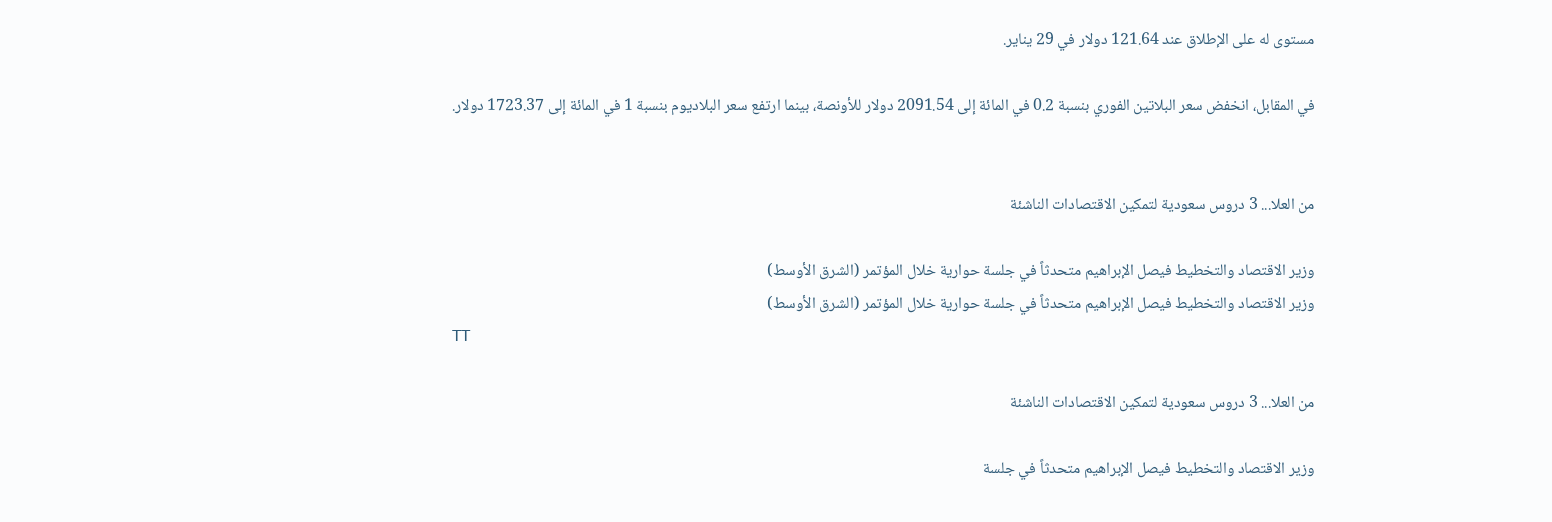مستوى له على الإطلاق عند 121.64 دولار في 29 يناير.

في المقابل، انخفض سعر البلاتين الفوري بنسبة 0.2 في المائة إلى 2091.54 دولار للأونصة، بينما ارتفع سعر البلاديوم بنسبة 1 في المائة إلى 1723.37 دولار.


من العلا... 3 دروس سعودية لتمكين الاقتصادات الناشئة

وزير الاقتصاد والتخطيط فيصل الإبراهيم متحدثاً في جلسة حوارية خلال المؤتمر (الشرق الأوسط)
وزير الاقتصاد والتخطيط فيصل الإبراهيم متحدثاً في جلسة حوارية خلال المؤتمر (الشرق الأوسط)
TT

من العلا... 3 دروس سعودية لتمكين الاقتصادات الناشئة

وزير الاقتصاد والتخطيط فيصل الإبراهيم متحدثاً في جلسة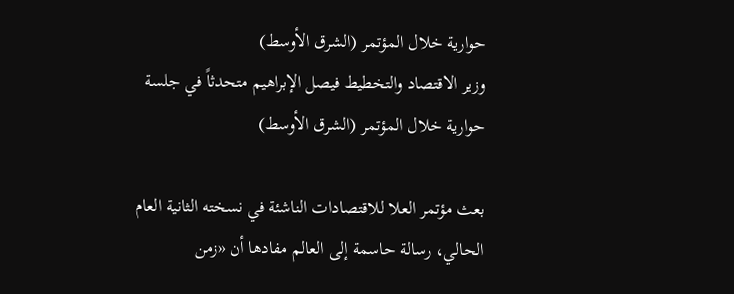حوارية خلال المؤتمر (الشرق الأوسط)
وزير الاقتصاد والتخطيط فيصل الإبراهيم متحدثاً في جلسة حوارية خلال المؤتمر (الشرق الأوسط)

بعث مؤتمر العلا للاقتصادات الناشئة في نسخته الثانية العام الحالي، رسالة حاسمة إلى العالم مفادها أن «زمن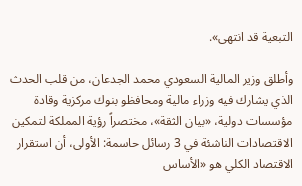التبعية قد انتهى».

وأطلق وزير المالية السعودي محمد الجدعان، من قلب الحدث الذي يشارك فيه وزراء مالية ومحافظو بنوك مركزية وقادة مؤسسات دولية، «بيان الثقة»، مختصراً رؤية المملكة لتمكين الاقتصادات الناشئة في 3 رسائل حاسمة: الأولى، أن استقرار الاقتصاد الكلي هو «الأساس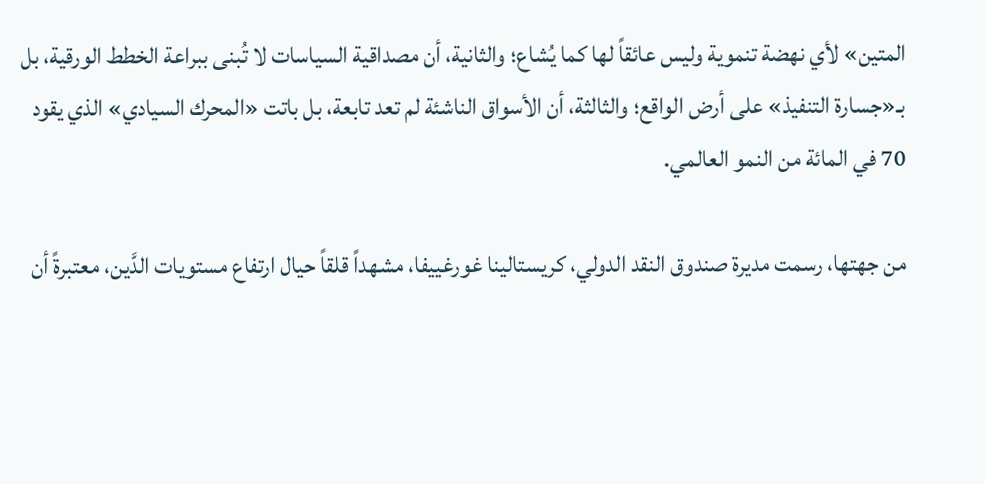المتين» لأي نهضة تنموية وليس عائقاً لها كما يُشاع؛ والثانية، أن مصداقية السياسات لا تُبنى ببراعة الخطط الورقية، بل بـ«جسارة التنفيذ» على أرض الواقع؛ والثالثة، أن الأسواق الناشئة لم تعد تابعة، بل باتت «المحرك السيادي» الذي يقود 70 في المائة من النمو العالمي.

من جهتها، رسمت مديرة صندوق النقد الدولي، كريستالينا غورغييفا، مشهداً قلقاً حيال ارتفاع مستويات الدَّين، معتبرةً أن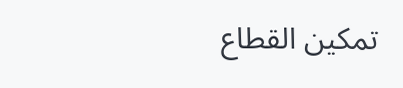تمكين القطاع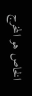الخاص هو المخرج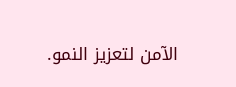الآمن لتعزيز النمو.